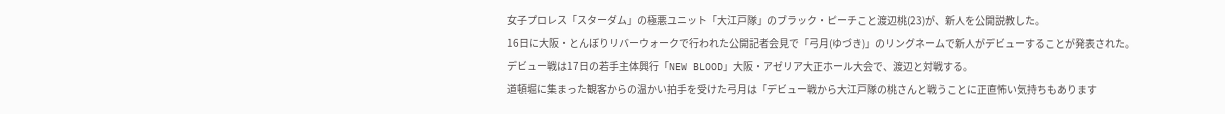女子プロレス「スターダム」の極悪ユニット「大江戸隊」のブラック・ピーチこと渡辺桃(23)が、新人を公開説教した。
16日に大阪・とんぼりリバーウォークで行われた公開記者会見で「弓月(ゆづき)」のリングネームで新人がデビューすることが発表された。
デビュー戦は17日の若手主体興行「NEW BLOOD」大阪・アゼリア大正ホール大会で、渡辺と対戦する。
道頓堀に集まった観客からの温かい拍手を受けた弓月は「デビュー戦から大江戸隊の桃さんと戦うことに正直怖い気持ちもあります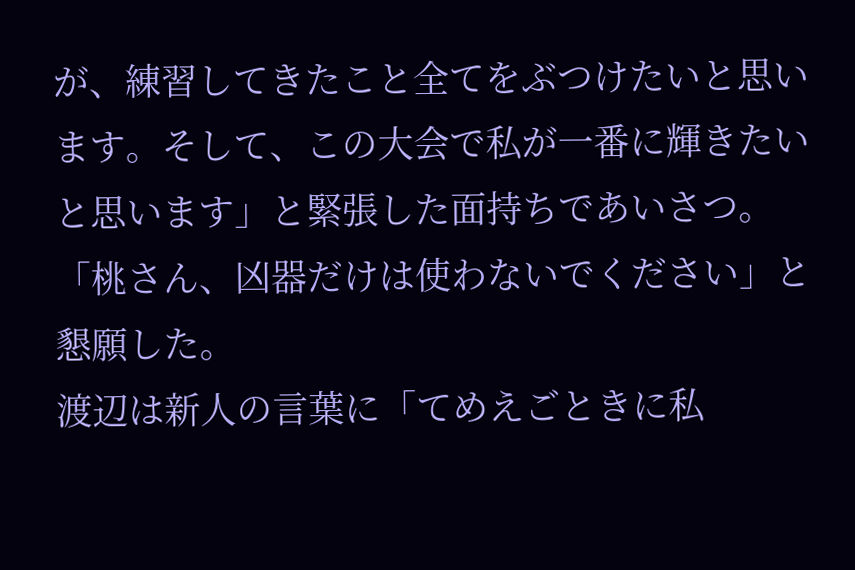が、練習してきたこと全てをぶつけたいと思います。そして、この大会で私が一番に輝きたいと思います」と緊張した面持ちであいさつ。「桃さん、凶器だけは使わないでください」と懇願した。
渡辺は新人の言葉に「てめえごときに私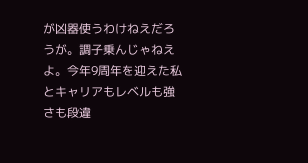が凶器使うわけねえだろうが。調子乗んじゃねえよ。今年9周年を迎えた私とキャリアもレベルも強さも段違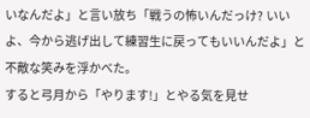いなんだよ」と言い放ち「戦うの怖いんだっけ? いいよ、今から逃げ出して練習生に戻ってもいいんだよ」と不敵な笑みを浮かべた。
すると弓月から「やります!」とやる気を見せ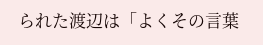られた渡辺は「よくその言葉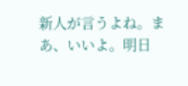新人が言うよね。まあ、いいよ。明日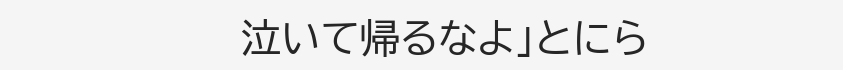泣いて帰るなよ」とにら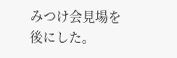みつけ会見場を後にした。